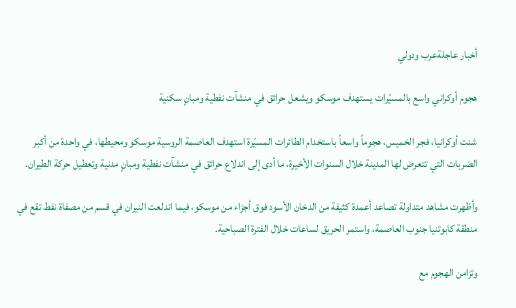أخبار عاجلةعرب ودولي

هجوم أوكراني واسع بالمسيّرات يستهدف موسكو ويشعل حرائق في منشآت نفطية ومبانٍ سكنية

شنت أوكرانيا، فجر الخميس، هجوماً واسعاً باستخدام الطائرات المسيّرة استهدف العاصمة الروسية موسكو ومحيطها، في واحدة من أكبر الضربات التي تتعرض لها المدينة خلال السنوات الأخيرة، ما أدى إلى اندلاع حرائق في منشآت نفطية ومبانٍ مدنية وتعطيل حركة الطيران.

وأظهرت مشاهد متداولة تصاعد أعمدة كثيفة من الدخان الأسود فوق أجزاء من موسكو، فيما اندلعت النيران في قسم من مصفاة نفط تقع في منطقة كابوتنيا جنوب العاصمة، واستمر الحريق لساعات خلال الفترة الصباحية.

وتزامن الهجوم مع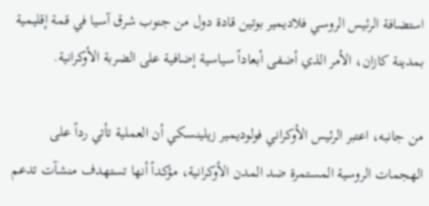استضافة الرئيس الروسي فلاديمير بوتين قادة دول من جنوب شرق آسيا في قمة إقليمية بمدينة كازان، الأمر الذي أضفى أبعاداً سياسية إضافية على الضربة الأوكرانية.

من جانبه، اعتبر الرئيس الأوكراني فولوديمير زيلينسكي أن العملية تأتي رداً على الهجمات الروسية المستمرة ضد المدن الأوكرانية، مؤكداً أنها تستهدف منشآت تدعم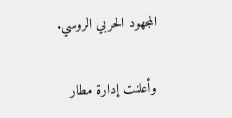المجهود الحربي الروسي.

وأعلنت إدارة مطار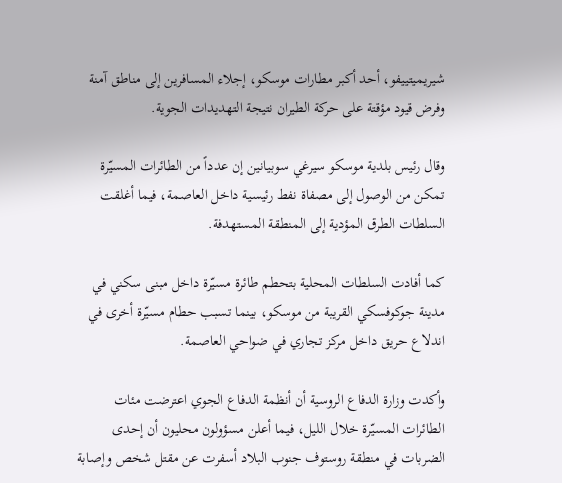شيريميتييفو، أحد أكبر مطارات موسكو، إجلاء المسافرين إلى مناطق آمنة وفرض قيود مؤقتة على حركة الطيران نتيجة التهديدات الجوية.

وقال رئيس بلدية موسكو سيرغي سوبيانين إن عدداً من الطائرات المسيّرة تمكن من الوصول إلى مصفاة نفط رئيسية داخل العاصمة، فيما أغلقت السلطات الطرق المؤدية إلى المنطقة المستهدفة.

كما أفادت السلطات المحلية بتحطم طائرة مسيّرة داخل مبنى سكني في مدينة جوكوفسكي القريبة من موسكو، بينما تسبب حطام مسيّرة أخرى في اندلاع حريق داخل مركز تجاري في ضواحي العاصمة.

وأكدت وزارة الدفاع الروسية أن أنظمة الدفاع الجوي اعترضت مئات الطائرات المسيّرة خلال الليل، فيما أعلن مسؤولون محليون أن إحدى الضربات في منطقة روستوف جنوب البلاد أسفرت عن مقتل شخص وإصابة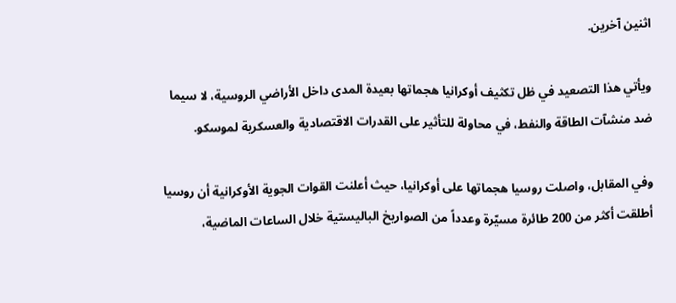اثنين آخرين.

ويأتي هذا التصعيد في ظل تكثيف أوكرانيا هجماتها بعيدة المدى داخل الأراضي الروسية، لا سيما ضد منشآت الطاقة والنفط، في محاولة للتأثير على القدرات الاقتصادية والعسكرية لموسكو.

وفي المقابل، واصلت روسيا هجماتها على أوكرانيا، حيث أعلنت القوات الجوية الأوكرانية أن روسيا أطلقت أكثر من 200 طائرة مسيّرة وعدداً من الصواريخ الباليستية خلال الساعات الماضية،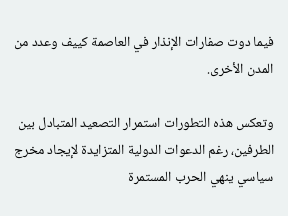فيما دوت صفارات الإنذار في العاصمة كييف وعدد من المدن الأخرى.

وتعكس هذه التطورات استمرار التصعيد المتبادل بين الطرفين، رغم الدعوات الدولية المتزايدة لإيجاد مخرج سياسي ينهي الحرب المستمرة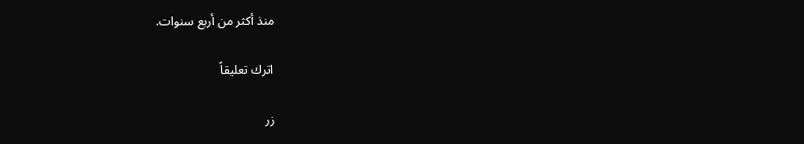منذ أكثر من أربع سنوات.

اترك تعليقاً

زر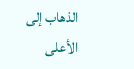الذهاب إلى الأعلى